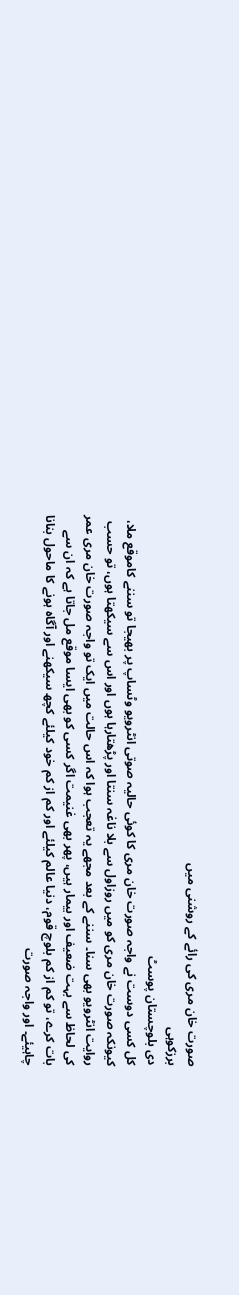صورت خان مری کی رائے کے روشنی میں
برزکوہی
دی بلوچستان پوسٹ
کل کسی دوست نے واجہ صورت خان مری کا کوئی حالیہ صوتی انٹرویو وٹساپ پر بھیجا تو سننے کاموقع ملا، کیونکہ صورت خان مری کو میں روزاول سے بلا ناغہ سنتا اور پڑھتارہا ہوں اور اس سے سیکھتا ہوں، تو حسب روایت انٹرویو بھی سنا۔ سننے کے بعد مجھے یہ تعجب ہوا کہ اس حالت میں ایک تو واجہ صورت خان مری عمر کی لحاظ سے بہت ضعیف اور بیمار ہیں، پھر بھی غنیمت اگر کسی کو بھی ایسا موقع مل جاتا ہے کہ ان سے بات کرے، تو کم از کم بلوچ قوم، دنیا عالم کیلئے اور کم از کم خود کیلئے کچھ سیکھنے اور آگاہ ہونے کا ماحول بنانا چاہیئے۔ اور واجہ صورت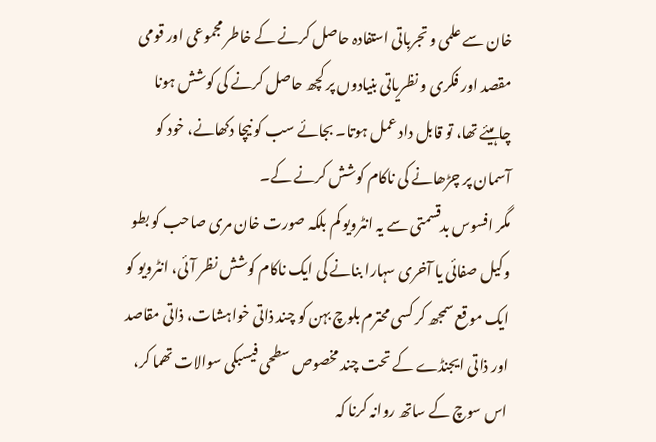خان سے علمی و تجرباتی استفادہ حاصل کرنے کے خاطر مجموعی اور قومی مقصد اور فکری و نظریاتی بنیادوں پر کچھ حاصل کرنے کی کوشش ہونا چاہیئے تھا، تو قابل داد عمل ہوتا۔ بجائے سب کو نیچا دکھانے، خود کو آسمان پر چڑھانے کی ناکام کوشش کرنے کے۔
مگر افسوس بدقسمتی سے یہ انٹرویو کم بلکہ صورت خان مری صاحب کو بطو وکیل صفائی یا آخری سہارا بنانے کی ایک ناکام کوشش نظر آئی، انٹرویو کو ایک موقع سمجھ کر کسی محترم بلوچ بہن کو چند ذاتی خواہشات، ذاتی مقاصد اور ذاتی ایجنڈے کے تحت چند مخصوص سطحی فیسبکی سوالات تھما کر، اس سوچ کے ساتھ روانہ کرنا کہ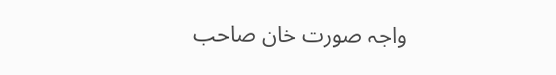واجہ صورت خان صاحب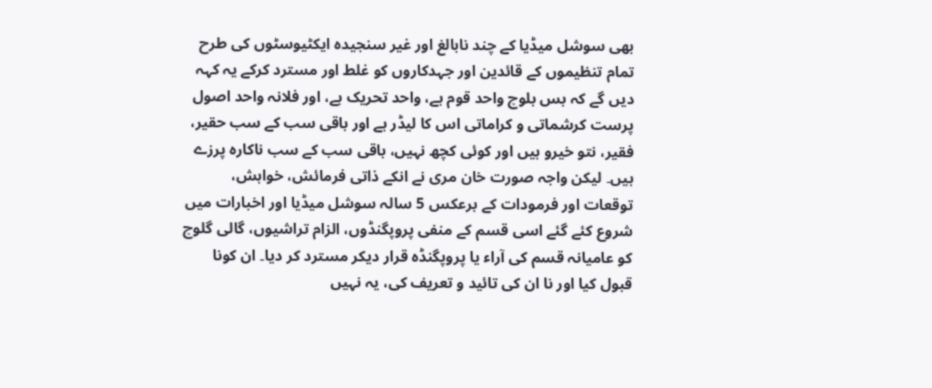بھی سوشل میڈیا کے چند نابالغ اور غیر سنجیدہ ایکٹیوسٹوں کی طرح تمام تنظیموں کے قائدین اور جہدکاروں کو غلط اور مسترد کرکے یہ کہہ دیں گے کہ بس بلوچ واحد قوم ہے، واحد تحریک ہے، اور فلانہ واحد اصول پرست کرشماتی و کراماتی اس کا لیڈر ہے اور باقی سب کے سب حقیر، فقیر، نتو خیرو ہیں اور کوئی کچھ نہیں، باقی سب کے سب ناکارہ پرزے ہیں۔ لیکن واجہ صورت خان مری نے انکے ذاتی فرمائش، خواہش، توقعات اور فرمودات کے برعکس 5 سالہ سوشل میڈیا اور اخبارات میں شروع کئے گئے اسی قسم کے منفی پروپگنڈوں، الزام تراشیوں، گالی گلوچ کو عامیانہ قسم کی آراء یا پروپگنڈہ قرار دیکر مسترد کر دیا۔ ان کونا قبول کیا اور نا ان کی تائید و تعریف کی، یہ نہیں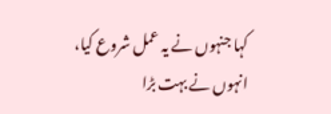کہا جنہوں نے یہ عمل شروع کیا، انہوں نے بہت بڑا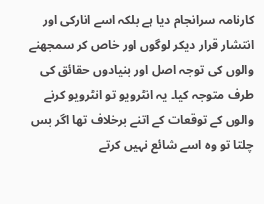کارنامہ سرانجام دیا ہے بلکہ اسے انارکی اور انتشار قرار دیکر لوگوں اور خاص کر سمجھنے والوں کی توجہ اصل اور بنیادوں حقائق کی طرف متوجہ کیا۔ یہ انٹرویو تو انٹرویو کرنے والوں کے توقعات کے اتنے برخلاف تھا اگر بس چلتا تو وہ اسے شائع نہیں کرتے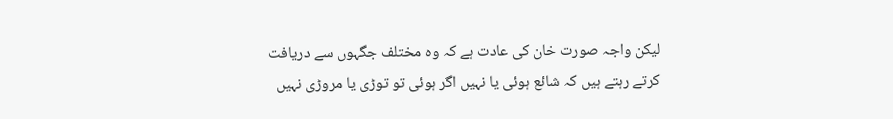لیکن واجہ صورت خان کی عادت ہے کہ وہ مختلف جگہوں سے دریافت کرتے رہتے ہیں کہ شائع ہوئی یا نہیں اگر ہوئی تو توڑی یا مروڑی نہیں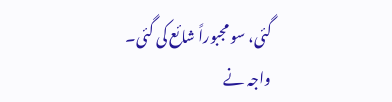گئی، سو مجبوراً شائع کی گئی۔
واجہ نے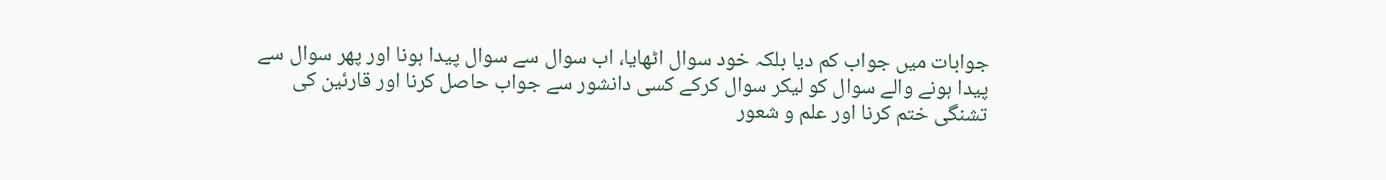جوابات میں جواب کم دیا بلکہ خود سوال اٹھایا، اب سوال سے سوال پیدا ہونا اور پھر سوال سے پیدا ہونے والے سوال کو لیکر سوال کرکے کسی دانشور سے جواب حاصل کرنا اور قارئین کی تشنگی ختم کرنا اور علم و شعور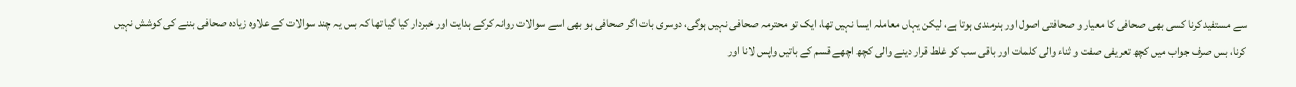سے مستفید کرنا کسی بھی صحافی کا معیار و صحافتی اصول اور ہنرمندی ہوتا ہے، لیکن یہاں معاملہ ایسا نہیں تھا، ایک تو محترمہ صحافی نہیں ہوگی، دوسری بات اگر صحافی ہو بھی اسے سوالات روانہ کرکے ہدایت اور خبردار کیا گیا تھا کہ بس یہ چند سوالات کے علاوہ زیادہ صحافی بننے کی کوشش نہیں کرنا، بس صرف جواب میں کچھ تعریفی صفت و ثناء والی کلمات اور باقی سب کو غلط قرار دینے والی کچھ اچھے قسم کے باتیں واپس لانا اور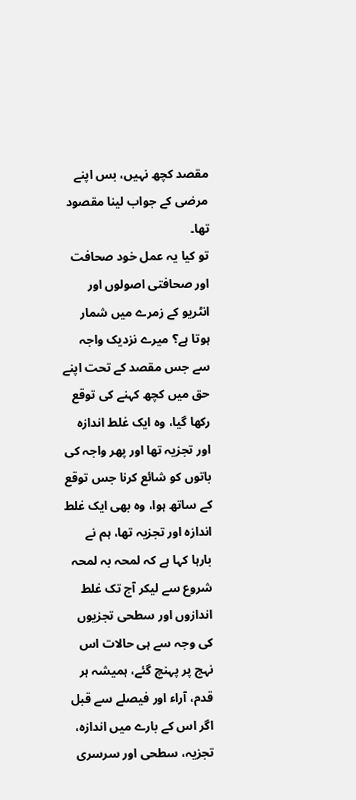مقصد کچھ نہیں، بس اپنے مرضی کے جواب لینا مقصود تھا۔
تو کیا یہ عمل خود صحافت اور صحافتی اصولوں اور انٹریو کے زمرے میں شمار ہوتا ہے؟ میرے نزدیک واجہ سے جس مقصد کے تحت اپنے حق میں کچھ کہنے کی توقع رکھا گیا، وہ ایک غلط اندازہ اور تجزیہ تھا اور پھر واجہ کی باتوں کو شائع کرنا جس توقع کے ساتھ ہوا، وہ بھی ایک غلط اندازہ اور تجزیہ تھا، ہم نے بارہا کہا ہے کہ لمحہ بہ لمحہ شروع سے لیکر آج تک غلط اندازوں اور سطحی تجزیوں کی وجہ سے ہی حالات اس نہج پر پہنچ گئے، ہمیشہ ہر قدم، آراء اور فیصلے سے قبل اگر اس کے بارے میں اندازہ، تجزیہ، سطحی اور سرسری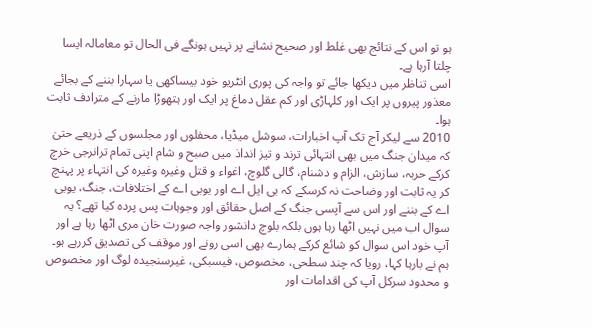ہو تو اس کے نتائج بھی غلط اور صحیح نشانے پر نہیں ہونگے فی الحال تو معامالہ ایسا چلتا آرہا ہے۔
اسی تناظر میں دیکھا جائے تو واجہ کی پوری انٹریو خود بیساکھی یا سہارا بننے کے بجائے معذور پیروں پر ایک اور کلہاڑی اور کم عقل دماغ پر ایک اور ہتھوڑا مارنے کے مترادف ثابت ہوا۔
2010 سے لیکر آج تک آپ اخبارات، سوشل میڈیا، محفلوں اور مجلسوں کے ذریعے حتیٰ کہ میدان جنگ میں بھی انتہائی ترند و تیز انداذ میں صبح و شام اپنی تمام ترانرجی خرچ کرکے حربہ، سازش، الزام و دشنام، گالی گلوچ، اغواء و قتل وغیرہ وغیرہ کی انتہاء پر پہنچ کر یہ ثابت اور وضاحت نہ کرسکے کہ بی ایل اے اور یوبی اے کے اختلافات، جنگ، یوبی اے کے بننے اور اس سے آپسی جنگ کے اصل حقائق اور وجوہات پس پردہ کیا تھے؟ یہ سوال اب میں نہیں اٹھا رہا ہوں بلکہ بلوچ دانشور واجہ صورت خان مری اٹھا رہا ہے اور آپ خود اس سوال کو شائع کرکے ہمارے بھی اسی رونے اور موقف کی تصدیق کررہے ہو۔ ہم نے بارہا کہا، رویا کہ چند سطحی، مخصوص، فیسبکی، غیرسنجیدہ لوگ اور مخصوص و محدود سرکل آپ کی اقدامات اور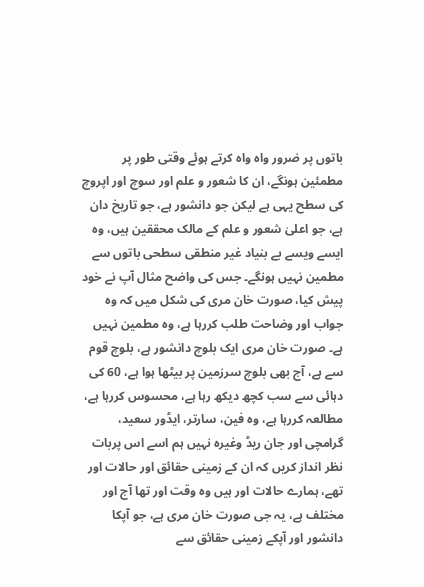باتوں پر ضرور واہ واہ کرتے ہوئے وقتی طور پر مطمئین ہونگے، ان کا شعور و علم اور سوچ اور اپروچ کی سطح یہی ہے لیکن جو دانشور ہے، جو تاریخ دان ہے، جو اعلیٰ شعور و علم کے مالک محققین ہیں، وہ ایسے ویسے بے بنیاد غیر منطقی سطحی باتوں سے مطمین نہیں ہونگے۔ جس کی واضح مثال آپ نے خود پیش کیا، صورت خان مری کی شکل میں کہ وہ جواب اور وضاحت طلب کررہا ہے، وہ مطمین نہیں ہے۔ صورت خان مری ایک بلوچ دانشور ہے، بلوچ قوم سے ہے، آج بھی بلوچ سرزمین پر بیٹھا ہوا ہے، 60 کی دہائی سے سب کچھ دیکھ رہا ہے، محسوس کررہا ہے، مطالعہ کررہا ہے، وہ فین، سارتر، ایڈور سعید، گرامچی اور جان ریڈ وغیرہ نہیں ہم اسے اس پربات نظر انداز کریں کہ ان کے زمینی حقائق اور حالات اور تھے، ہمارے حالات اور ہیں وہ وقت اور تھا آج اور مختلف ہے، یہ جی صورت خان مری ہے، جو آپکا دانشور اور آپکے زمینی حقائق سے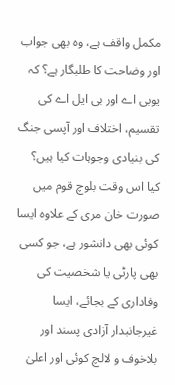مکمل واقف ہے، وہ بھی جواب اور وضاحت کا طلبگار ہے؟ کہ یوبی اے اور بی ایل اے کی تقسیم، اختلاف اور آپسی جنگ کی بنیادی وجوہات کیا ہیں؟
کیا اس وقت بلوچ قوم میں صورت خان مری کے علاوہ ایسا کوئی بھی دانشور ہے، جو کسی بھی پارٹی یا شخصیت کی وفاداری کے بجائے، ایسا غیرجانبدار آزادی پسند اور بلاخوف و لالچ کوئی اور اعلیٰ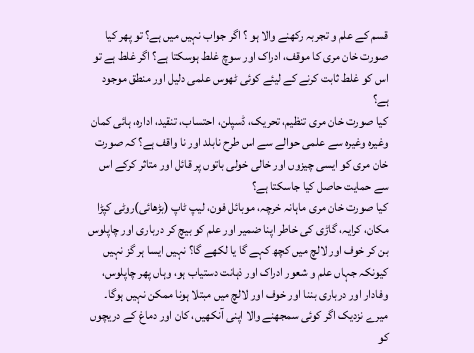قسم کے علم و تجربہ رکھنے والا ہو ؟ اگر جواب نہیں میں ہے؟ تو پھر کیا صورت خان مری کا موقف، ادراک اور سوچ غلط ہوسکتا ہے؟ اگر غلط ہے تو اس کو غلط ثابت کرنے کے لیئے کوئی ٹھوس علمی دلیل اور منطق موجود ہے؟
کیا صورت خان مری تنظیم، تحریک، ڈسپلن، احتساب، تنقید، ادارہ، ہائی کمان وغیرہ وغیرہ سے علمی حوالے سے اس طرح نابلد اور نا واقف ہے؟ کہ صورت خان مری کو ایسی چیزوں اور خالی خولی باتوں پر قائل اور متاثر کرکے اس سے حمایت حاصل کیا جاسکتا ہے؟
کیا صورت خان مری ماہانہ خرچہ، موبائل فون، لیپ ٹاپ (بڑھائی)روٹی کپڑا مکان، کرایہ، گاڑی کی خاطر اپنا ضمیر اور علم کو بیچ کر درباری اور چاپلوس بن کر خوف اور لالچ میں کچھ کہے گا یا لکھے گا؟ نہیں ایسا ہر گز نہیں کیونکہ جہاں علم و شعور ادراک اور ذہانت دستیاب ہو، وہاں پھر چاپلوس، وفادار اور درباری بننا اور خوف اور لالچ میں مبتلا ہونا ممکن نہیں ہوگا۔
میرے نزدیک اگر کوئی سمجھنے والا اپنی آنکھیں، کان اور دماغ کے دریچوں کو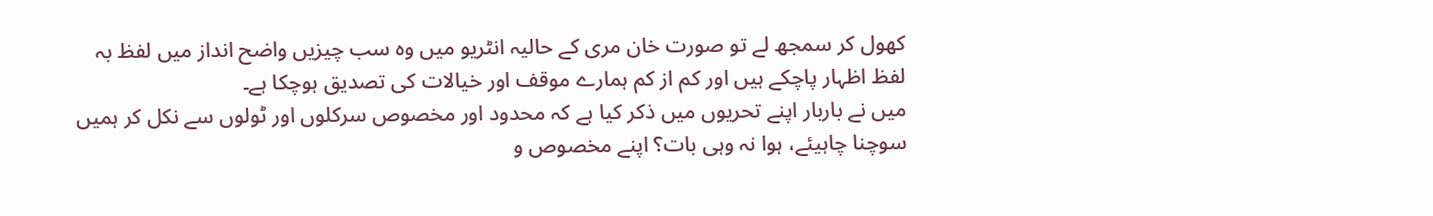کھول کر سمجھ لے تو صورت خان مری کے حالیہ انٹریو میں وہ سب چیزیں واضح انداز میں لفظ بہ لفظ اظہار پاچکے ہیں اور کم از کم ہمارے موقف اور خیالات کی تصدیق ہوچکا ہے۔
میں نے باربار اپنے تحریوں میں ذکر کیا ہے کہ محدود اور مخصوص سرکلوں اور ٹولوں سے نکل کر ہمیں سوچنا چاہیئے، ہوا نہ وہی بات؟ اپنے مخصوص و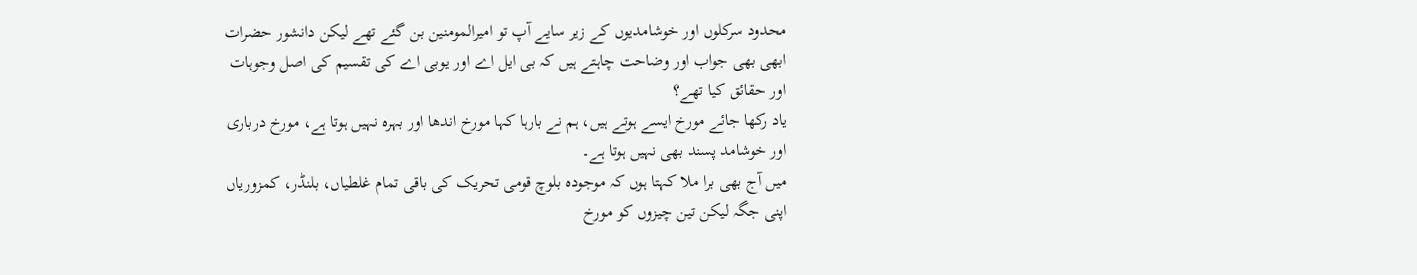محدود سرکلوں اور خوشامدیوں کے زیر سایے آپ تو امیرالمومنین بن گئے تھے لیکن دانشور حضرات ابھی بھی جواب اور وضاحت چاہتے ہیں کہ بی ایل اے اور یوبی اے کی تقسیم کی اصل وجوہات اور حقائق کیا تھے؟
یاد رکھا جائے مورخ ایسے ہوتے ہیں، ہم نے بارہا کہا مورخ اندھا اور بہرہ نہیں ہوتا ہے، مورخ درباری اور خوشامد پسند بھی نہیں ہوتا ہے۔
میں آج بھی برا ملا کہتا ہوں کہ موجودہ بلوچ قومی تحریک کی باقی تمام غلطیاں، بلنڈر، کمزوریاں اپنی جگہ لیکن تین چیزوں کو مورخ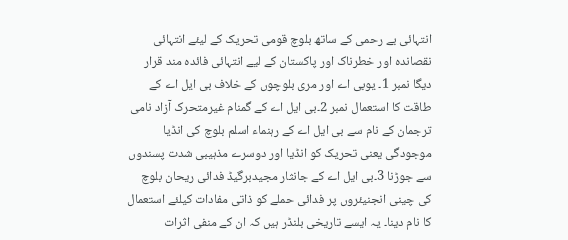انتہائی بے رحمی کے ساتھ بلوچ قومی تحریک کے لیئے انتہائی نقصاندہ اور خطرناک اور پاکستان کے لیے انتہائی فائدہ مند قرار دیگا نمبر 1۔ یوبی اے اور مری بلوچوں کے خلاف بی ایل اے کے طاقت کا استعمال نمبر 2۔بی ایل اے کے گمنام غیرمتحرک آزاد نامی ترجمان کے نام سے بی ایل اے کے رہنماء اسلم بلوچ کی انڈیا موجودگی یعنی تحریک کو انڈیا اور دوسرے مذہیبی شدت پسندوں سے جوڑنا 3۔بی ایل اے کے جانثار مجیدبرگیڈ فدائی ریحان بلوچ کی چینی انجنیئروں پر فدائی حملے کو ذاتی مفادات کیلئے استعمال کا نام دینا۔ یہ ایسے تاریخی بلنڈر ہیں کہ ان کے منفی اثرات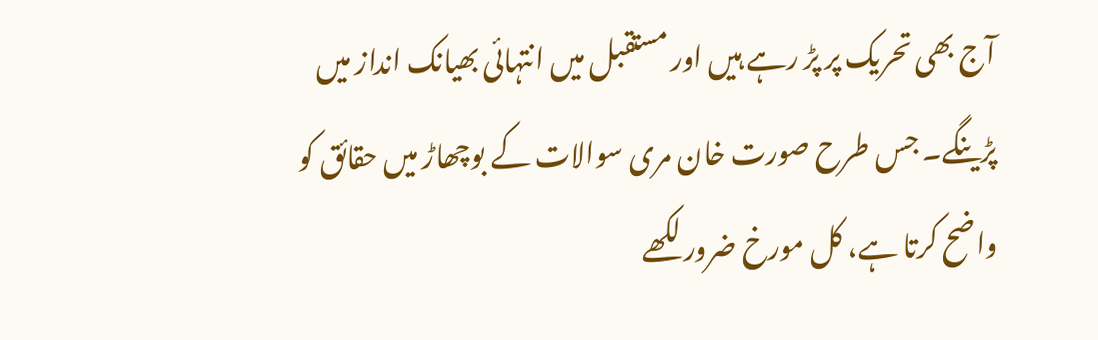آج بھی تحریک پر پڑ رہے ہیں اور مستقبل میں انتہائی بھیانک انداز میں پڑینگے۔ جس طرح صورت خان مری سوالات کے بوچھاڑ میں حقائق کو واضح کرتا ہے، کل مورخ ضرور لکھے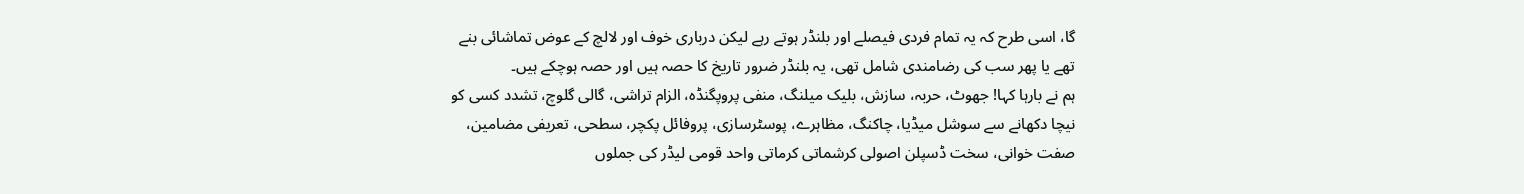گا، اسی طرح کہ یہ تمام فردی فیصلے اور بلنڈر ہوتے رہے لیکن درباری خوف اور لالچ کے عوض تماشائی بنے تھے یا پھر سب کی رضامندی شامل تھی، یہ بلنڈر ضرور تاریخ کا حصہ ہیں اور حصہ ہوچکے ہیں۔
ہم نے بارہا کہا! جھوٹ، حربہ، سازش، بلیک میلنگ، منفی پروپگنڈہ، الزام تراشی، گالی گلوچ، تشدد کسی کو نیچا دکھانے سے سوشل میڈیا، چاکنگ، مظاہرے، پوسٹرسازی، پروفائل پکچر، سطحی، تعریفی مضامین، صفت خوانی، سخت ڈسپلن اصولی کرشماتی کرماتی واحد قومی لیڈر کی جملوں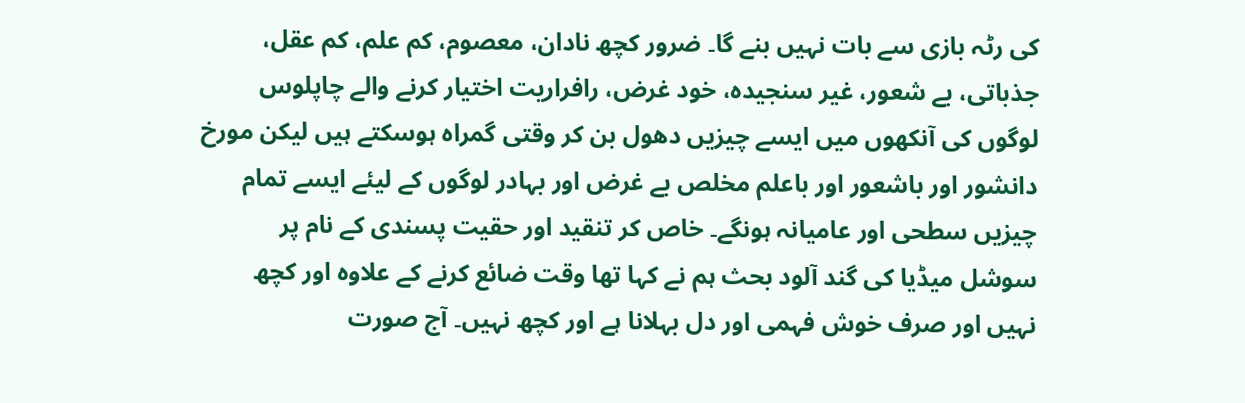کی رٹہ بازی سے بات نہیں بنے گا۔ ضرور کچھ نادان، معصوم، کم علم، کم عقل، جذباتی، بے شعور، غیر سنجیدہ، خود غرض، رافراریت اختیار کرنے والے چاپلوس لوگوں کی آنکھوں میں ایسے چیزیں دھول بن کر وقتی گمراہ ہوسکتے ہیں لیکن مورخ دانشور اور باشعور اور باعلم مخلص بے غرض اور بہادر لوگوں کے لیئے ایسے تمام چیزیں سطحی اور عامیانہ ہونگے۔ خاص کر تنقید اور حقیت پسندی کے نام پر سوشل میڈیا کی گند آلود بحث ہم نے کہا تھا وقت ضائع کرنے کے علاوہ اور کچھ نہیں اور صرف خوش فہمی اور دل بہلانا ہے اور کچھ نہیں۔ آج صورت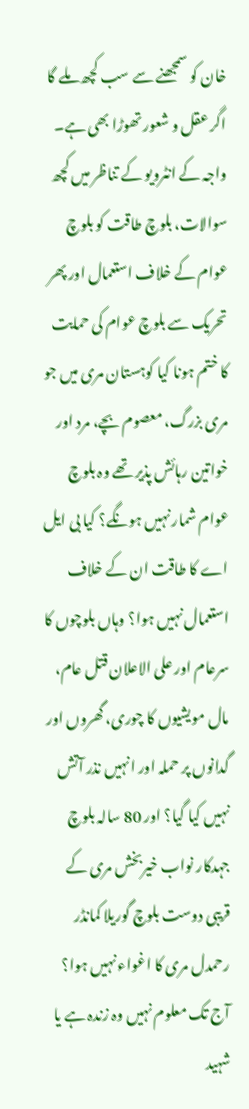خان کو سمجھنے سے سب کچھ ملے گا اگر عقل و شعور تھوڑا بھی ہے۔
واجہ کے انٹرویو کے تناظر میں کچھ سوالات، بلوچ طاقت کو بلوچ عوام کے خلاف استعمال اور پھر تحریک سے بلوچ عوام کی حمایت کا ختم ہونا کیا کوہستان مری میں جو مری بزرگ، معصوم بچے، مرد اور خواتین رہائش پذیر تھے وہ بلوچ عوام شمار نہیں ہونگے؟ کیا بی ایل اے کا طاقت ان کے خلاف استعمال نہیں ہوا؟ وہاں بلوچوں کا سرعام اور علی الاعلان قتل عام، مال مویشیوں کا چوری، گھروں اور گدانوں پر حملہ اور انہیں نذر آتش نہیں کیا گیا؟ اور 80 سالہ بلوچ جہدکار نواب خیربخش مری کے قریبی دوست بلوچ گوریلا کمانڈر رحمدل مری کا اغواء نہیں ہوا؟ آج تک معلوم نہیں وہ زندہ ہے یا شہید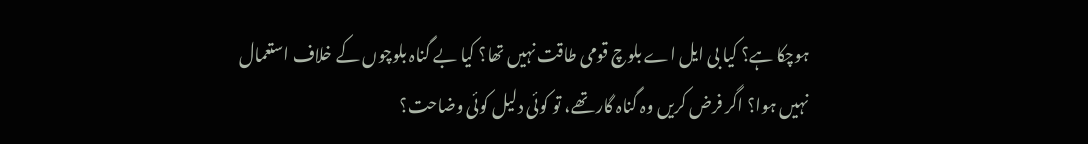ہوچکا ہے؟ کیا بی ایل اے بلوچ قومی طاقت نہیں تھا؟ کیا بے گناہ بلوچوں کے خلاف استعمال نہیں ہوا؟ اگر فرض کریں وہ گناہ گار تھے، تو کوئی دلیل کوئی وضاحت؟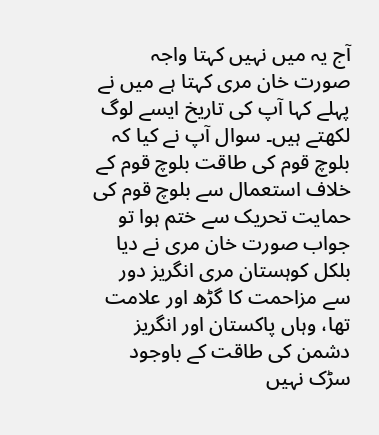آج یہ میں نہیں کہتا واجہ صورت خان مری کہتا ہے میں نے پہلے کہا آپ کی تاریخ ایسے لوگ لکھتے ہیں۔ سوال آپ نے کیا کہ بلوچ قوم کی طاقت بلوچ قوم کے خلاف استعمال سے بلوچ قوم کی حمایت تحریک سے ختم ہوا تو جواب صورت خان مری نے دیا بلکل کوہستان مری انگریز دور سے مزاحمت کا گڑھ اور علامت تھا، وہاں پاکستان اور انگریز دشمن کی طاقت کے باوجود سڑک نہیں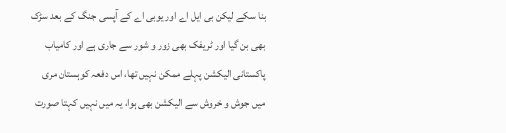بنا سکے لیکن بی ایل اے اور یوبی اے کے آپسی جنگ کے بعد سڑک بھی بن گیا اور ٹریفک بھی زور و شور سے جاری ہے اور کامیاب پاکستانی الیکشن پہلے ممکن نہیں تھا، اس دفعہ کوہستان مری میں جوش و خروش سے الیکشن بھی ہوا، یہ میں نہیں کہتا صورت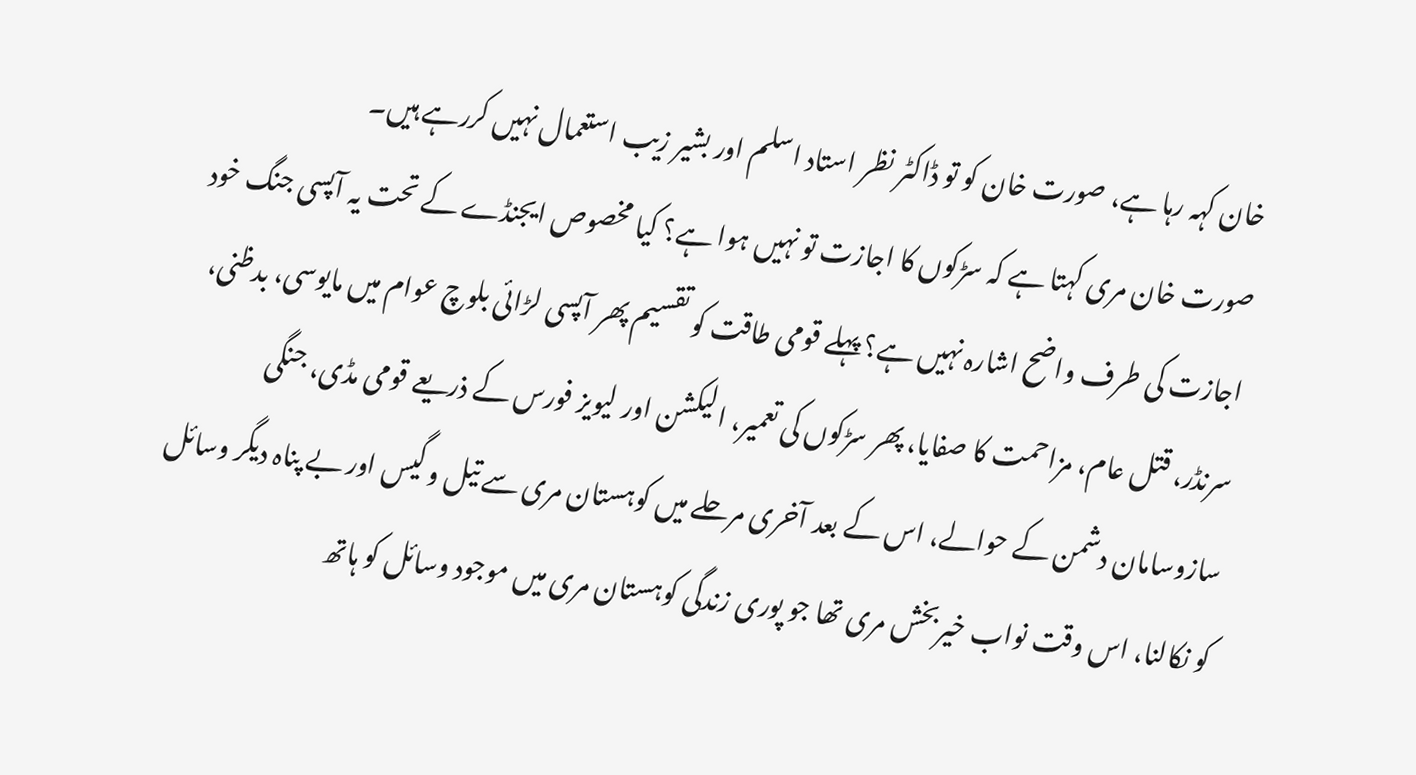خان کہہ رہا ہے، صورت خان کو تو ڈاکٹر نظر استاد اسلم اور بشیر زیب استعمال نہیں کررہے ہیں۔
صورت خان مری کہتا ہے کہ سڑکوں کا اجازت تو نہیں ہوا ہے؟ کیا مخصوص ایجنڈے کے تحت یہ آپسی جنگ خود اجازت کی طرف واضح اشارہ نہیں ہے؟ پہلے قومی طاقت کو تقسیم پھر آپسی لڑائی بلوچ عوام میں مایوسی، بدظنی، سرنڈر، قتل عام، مزاحمت کا صفایا، پھر سڑکوں کی تعمیر، الیکشن اور لیویز فورس کے ذریعے قومی مڈی، جنگی سازوسامان دشمن کے حوالے، اس کے بعد آخری مرحلے میں کوہستان مری سے تیل و گیس اور بے پناہ دیگر وسائل کو نکالنا، اس وقت نواب خیربخش مری تھا جو پوری زندگی کوہستان مری میں موجود وسائل کو ہاتھ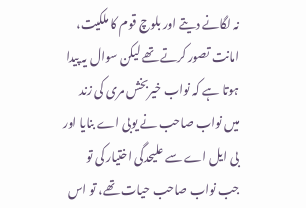نہ لگانے دیتے اور بلوچ قوم کا ملکیت، امانت تصور کرتے تھے لیکن سوال یہ پیدا ہوتا ہے کہ نواب خیربخش مری کی زند میں نواب صاحب نے یوبی اے بنایا اور بی ایل اے سے علیحدگی اختیار کی تو جب نواب صاحب حیات تھے، تو اس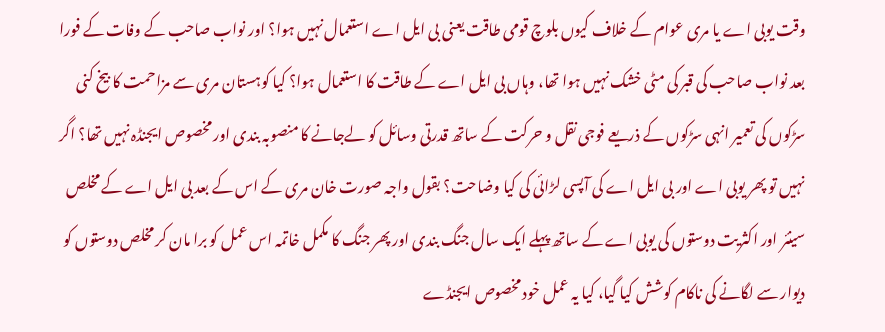وقت یوبی اے یا مری عوام کے خلاف کیوں بلوچ قومی طاقت یعنی بی ایل اے استعمال نہیں ہوا؟ اور نواب صاحب کے وفات کے فورا بعد نواب صاحب کی قبر کی مٹی خشک نہیں ہوا تھا، وہاں بی ایل اے کے طاقت کا استعمال ہوا؟ کیا کوہستان مری سے مزاحمت کا بیخ کنی سڑکوں کی تعمیر انہی سڑکوں کے ذریعے فوجی نقل و حرکت کے ساتھ قدرتی وسائل کو لےجانے کا منصوبہ بندی اور مخصوص ایجنڈہ نہیں تھا؟ اگر نہیں تو پھر یوبی اے اور بی ایل اے کی آپسی لڑائی کی کیا وضاحت؟ بقول واجہ صورت خان مری کے اس کے بعد بی ایل اے کے مخلص سینئر اور اکثریت دوستوں کی یوبی اے کے ساتھ پہلے ایک سال جنگ بندی اور پھر جنگ کا مکمل خاتمہ اس عمل کو برا مان کر مخلص دوستوں کو دیوار سے لگانے کی ناکام کوشش کیا گیا، کیا یہ عمل خود مخصوص ایجنڈے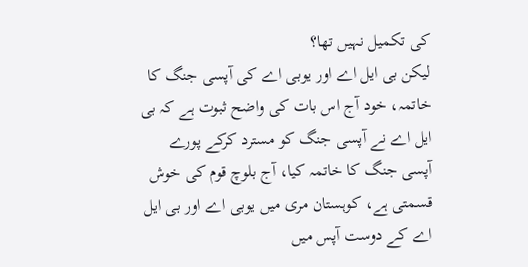کی تکمیل نہیں تھا؟
لیکن بی ایل اے اور یوبی اے کی آپسی جنگ کا خاتمہ، خود آج اس بات کی واضح ثبوت ہے کہ بی ایل اے نے آپسی جنگ کو مسترد کرکے پورے آپسی جنگ کا خاتمہ کیا، آج بلوچ قوم کی خوش قسمتی ہے، کوہستان مری میں یوبی اے اور بی ایل اے کے دوست آپس میں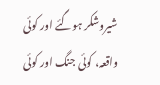شیروشکر ہوگئے اور کوئی واقعہ، کوئی جنگ اور کوئی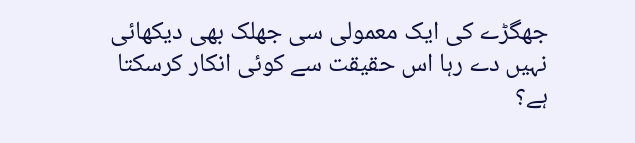جھگڑے کی ایک معمولی سی جھلک بھی دیکھائی نہیں دے رہا اس حقیقت سے کوئی انکار کرسکتا ہے؟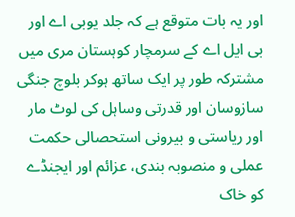اور یہ بات متوقع ہے کہ جلد یوبی اے اور بی ایل اے کے سرمچار کوہستان مری میں مشترکہ طور پر ایک ساتھ ہوکر بلوچ جنگی سازوسان اور قدرتی وساہل کی لوٹ مار اور ریاستی و بیرونی استحصالی حکمت عملی و منصوبہ بندی، عزائم اور ایجنڈے کو خاک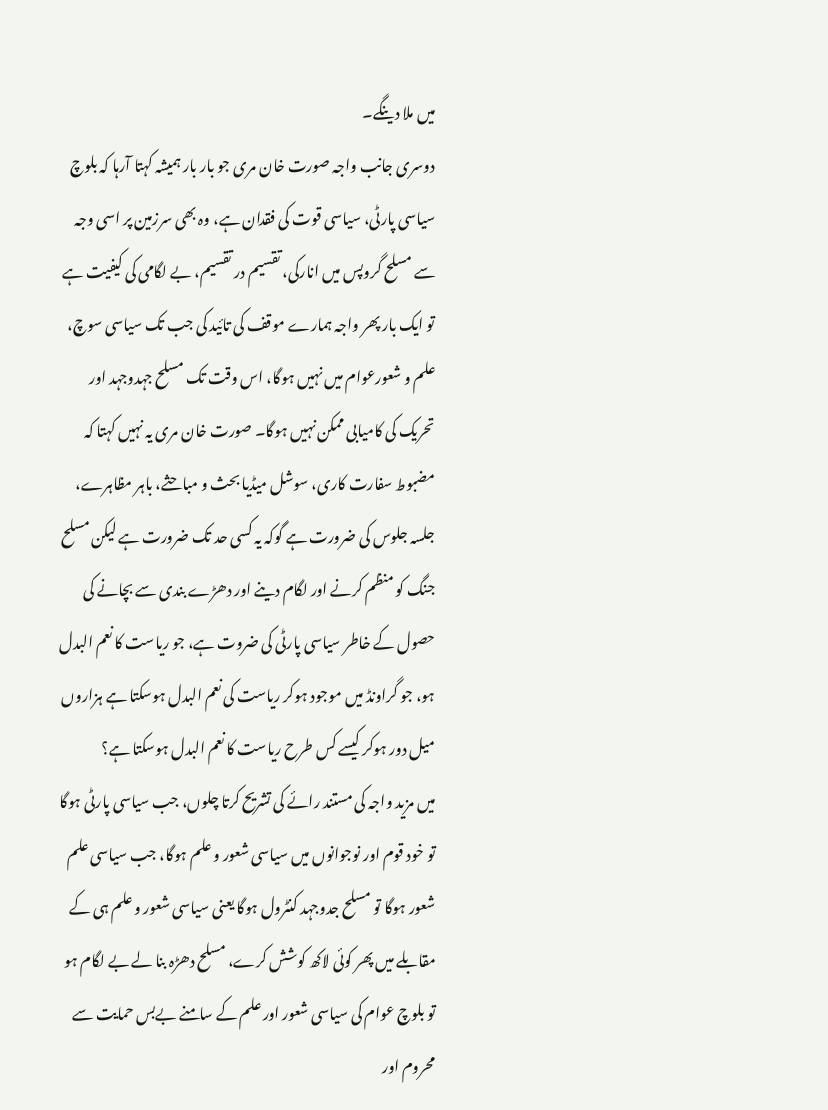میں ملا دینگے۔
دوسری جانب واجہ صورت خان مری جو بار بار ہمیشہ کہتا آرہا کہ بلوچ سیاسی پارٹی، سیاسی قوت کی فقدان ہے، وہ بھی سرزمین پر اسی وجہ سے مسلح گروپس میں انارکی، تقسیم در تقسیم، بے لگامی کی کیفیت ہے تو ایک بار پھر واجہ ہمارے موقف کی تائید کی جب تک سیاسی سوچ، علم و شعورعوام میں نہیں ہوگا، اس وقت تک مسلح جہدوجہد اور تحریک کی کامیابی ممکن نہیں ہوگا۔ صورت خان مری یہ نہیں کہتا کہ مضبوط سفارت کاری، سوشل میڈیا بحث و مباحثے، باہر مظاہرے، جلسہ جلوس کی ضرورت ہے گوکہ یہ کسی حد تک ضرورت ہے لیکن مسلح جنگ کو منظم کرنے اور لگام دینے اور دھڑے بندی سے بچانے کی حصول کے خاطر سیاسی پارٹی کی ضروت ہے، جو ریاست کا نعم البدل ہو، جو گراونڈ میں موجود ہوکر ریاست کی نعم البدل ہوسکتا ہے ہزاروں میل دور ہوکر کیسے کس طرح ریاست کا نعم البدل ہوسکتا ہے؟
میں مزید واجہ کی مستند رائے کی تشریح کرتا چلوں، جب سیاسی پارٹی ہوگا تو خود قوم اور نوجوانوں میں سیاسی شعور و علم ہوگا، جب سیاسی علم شعور ہوگا تو مسلح جدوجہد کنٹرول ہوگا یعنی سیاسی شعور و علم ہی کے مقابلے میں پھر کوئی لاکھ کوشش کرے، مسلح دھڑہ بنا لے بے لگام ہو تو بلوچ عوام کی سیاسی شعور اور علم کے سامنے بےبس حمایت سے محروم اور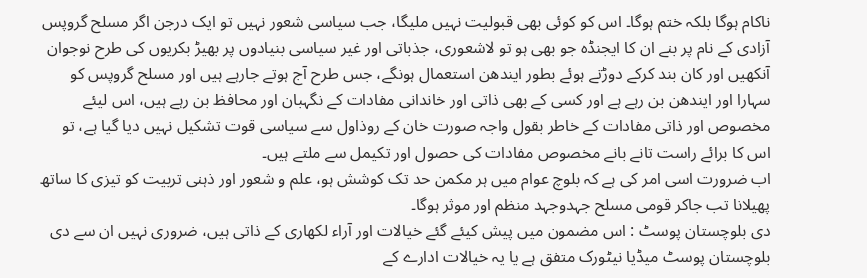ناکام ہوگا بلکہ ختم ہوگا۔ اس کو کوئی بھی قبولیت نہیں ملیگا، جب سیاسی شعور نہیں تو ایک درجن اگر مسلح گروپس آزادی کے نام پر بنے ان کا ایجنڈہ جو بھی ہو تو لاشعوری، جذباتی اور غیر سیاسی بنیادوں پر بھیڑ بکریوں کی طرح نوجوان آنکھیں اور کان بند کرکے دوڑتے ہوئے بطور ایندھن استعمال ہونگے، جس طرح آج ہوتے جارہے ہیں اور مسلح گروپس کو سہارا اور ایندھن بن رہے ہے اور کسی کے بھی ذاتی اور خاندانی مفادات کے نگہبان اور محافظ بن رہے ہیں، اس لیئے مخصوص اور ذاتی مفادات کے خاطر بقول واجہ صورت خان کے روذاول سے سیاسی قوت تشکیل نہیں دیا گیا ہے، تو اس کا برائے راست تانے بانے مخصوص مفادات کی حصول اور تکیمل سے ملتے ہیں۔
اب ضرورت اسی امر کی ہے کہ بلوچ عوام میں ہر مکمن حد تک کوشش ہو، علم و شعور اور ذہنی تربیت کو تیزی کا ساتھ پھیلانا تب جاکر قومی مسلح جہدوجہد منظم اور موثر ہوگا۔
دی بلوچستان پوسٹ : اس مضمون میں پیش کیئے گئے خیالات اور آراء لکھاری کے ذاتی ہیں، ضروری نہیں ان سے دی بلوچستان پوسٹ میڈیا نیٹورک متفق ہے یا یہ خیالات ادارے کے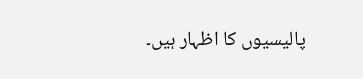پالیسیوں کا اظہار ہیں۔